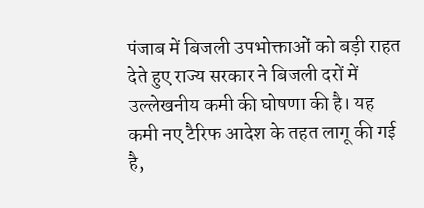पंजाब में बिजली उपभोक्ताओं को बड़ी राहत देते हुए राज्य सरकार ने बिजली दरों में उल्लेखनीय कमी की घोषणा की है। यह कमी नए टैरिफ आदेश के तहत लागू की गई है,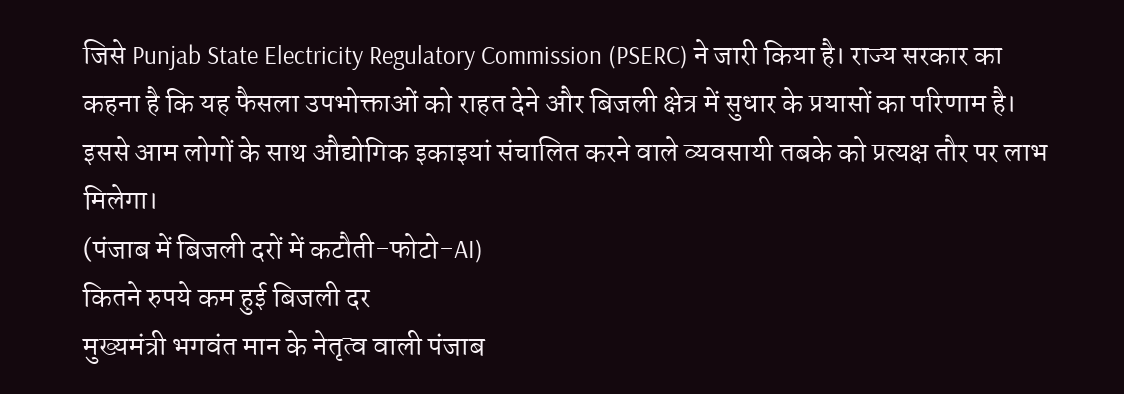जिसे Punjab State Electricity Regulatory Commission (PSERC) ने जारी किया है। राज्य सरकार का कहना है कि यह फैसला उपभोक्ताओं को राहत देने और बिजली क्षेत्र में सुधार के प्रयासों का परिणाम है। इससे आम लोगों के साथ औद्योगिक इकाइयां संचालित करने वाले व्यवसायी तबके को प्रत्यक्ष तौर पर लाभ मिलेगा।
(पंजाब में बिजली दरों में कटौती-फोटो-AI)
कितने रुपये कम हुई बिजली दर
मुख्यमंत्री भगवंत मान के नेतृत्व वाली पंजाब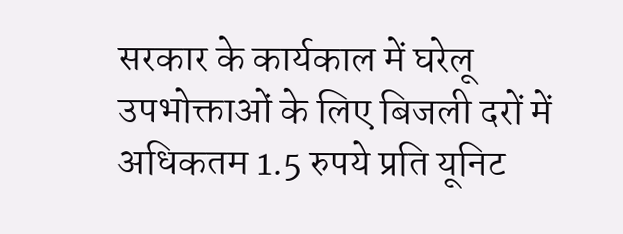सरकार के कार्यकाल में घरेलू उपभोक्ताओं के लिए बिजली दरों में अधिकतम 1.5 रुपये प्रति यूनिट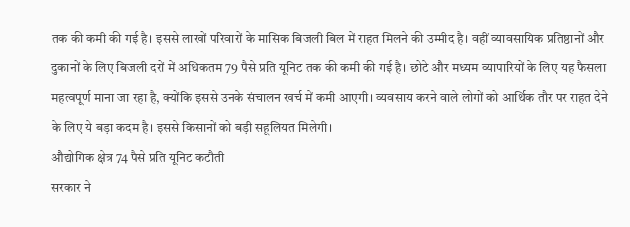तक की कमी की गई है। इससे लाखों परिवारों के मासिक बिजली बिल में राहत मिलने की उम्मीद है। वहीं व्यावसायिक प्रतिष्ठानों और दुकानों के लिए बिजली दरों में अधिकतम 79 पैसे प्रति यूनिट तक की कमी की गई है। छोटे और मध्यम व्यापारियों के लिए यह फैसला महत्वपूर्ण माना जा रहा है, क्योंकि इससे उनके संचालन खर्च में कमी आएगी। व्यवसाय करने वाले लोगों को आर्थिक तौर पर राहत देने के लिए ये बड़ा कदम है। इससे किसानों को बड़ी सहूलियत मिलेगी।
औद्योगिक क्षेत्र 74 पैसे प्रति यूनिट कटौती
सरकार ने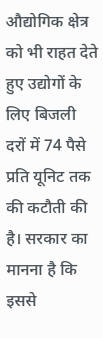औद्योगिक क्षेत्र को भी राहत देते हुए उद्योगों के लिए बिजली दरों में 74 पैसे प्रति यूनिट तक की कटौती की है। सरकार का मानना है कि इससे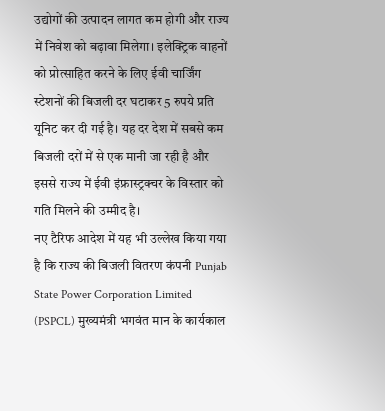उद्योगों की उत्पादन लागत कम होगी और राज्य में निवेश को बढ़ावा मिलेगा। इलेक्ट्रिक वाहनों को प्रोत्साहित करने के लिए ईवी चार्जिंग स्टेशनों की बिजली दर घटाकर 5 रुपये प्रति यूनिट कर दी गई है। यह दर देश में सबसे कम बिजली दरों में से एक मानी जा रही है और इससे राज्य में ईवी इंफ्रास्ट्रक्चर के विस्तार को गति मिलने की उम्मीद है।
नए टैरिफ आदेश में यह भी उल्लेख किया गया है कि राज्य की बिजली वितरण कंपनी Punjab State Power Corporation Limited (PSPCL) मुख्यमंत्री भगवंत मान के कार्यकाल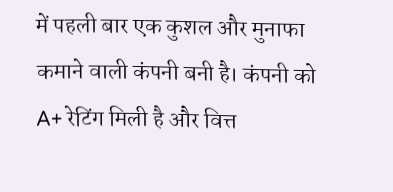में पहली बार एक कुशल और मुनाफा कमाने वाली कंपनी बनी है। कंपनी को A+ रेटिंग मिली है और वित्त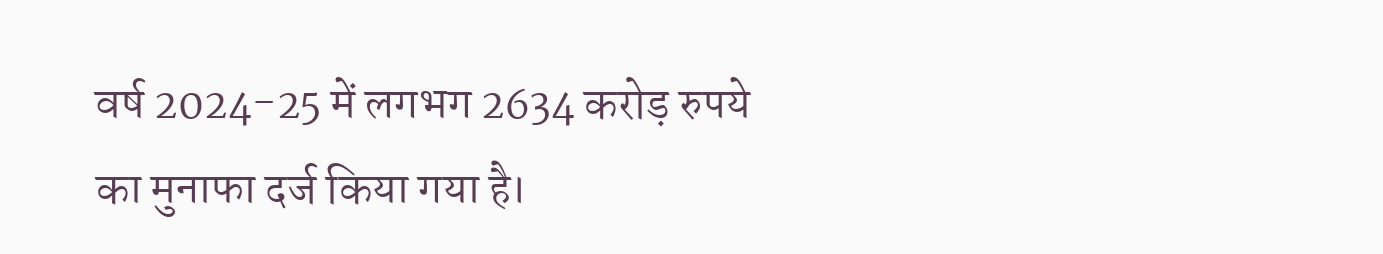वर्ष 2024-25 में लगभग 2634 करोड़ रुपये का मुनाफा दर्ज किया गया है।